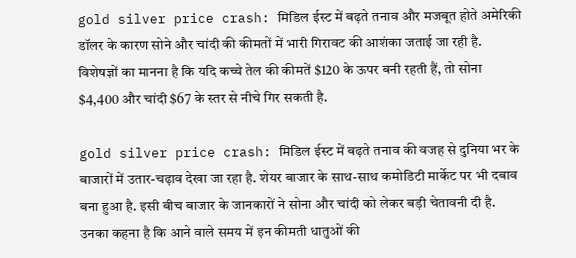gold silver price crash: मिडिल ईस्ट में बढ़ते तनाव और मजबूत होते अमेरिकी डॉलर के कारण सोने और चांदी की कीमतों में भारी गिरावट की आशंका जताई जा रही है. विशेषज्ञों का मानना है कि यदि कच्चे तेल की कीमतें $120 के ऊपर बनी रहती हैं, तो सोना $4,400 और चांदी $67 के स्तर से नीचे गिर सकती है.

gold silver price crash: मिडिल ईस्ट में बढ़ते तनाव की वजह से दुनिया भर के बाजारों में उतार-चढ़ाव देखा जा रहा है. शेयर बाजार के साथ-साथ कमोडिटी मार्केट पर भी दबाव बना हुआ है. इसी बीच बाजार के जानकारों ने सोना और चांदी को लेकर बड़ी चेतावनी दी है. उनका कहना है कि आने वाले समय में इन कीमती धातुओं की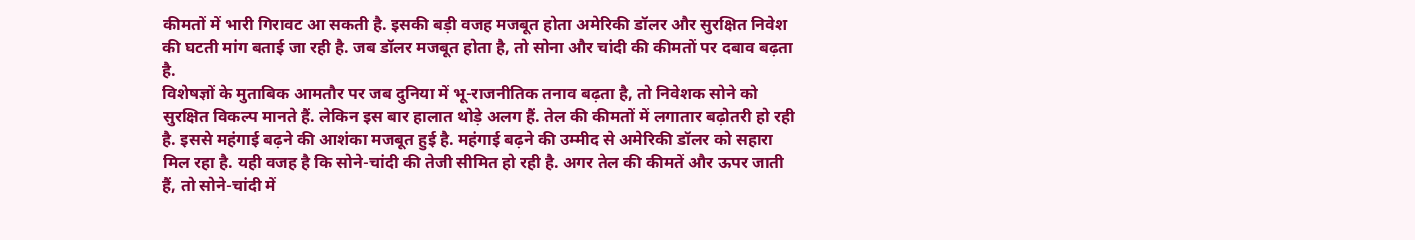कीमतों में भारी गिरावट आ सकती है. इसकी बड़ी वजह मजबूत होता अमेरिकी डॉलर और सुरक्षित निवेश की घटती मांग बताई जा रही है. जब डॉलर मजबूत होता है, तो सोना और चांदी की कीमतों पर दबाव बढ़ता है.
विशेषज्ञों के मुताबिक आमतौर पर जब दुनिया में भू-राजनीतिक तनाव बढ़ता है, तो निवेशक सोने को सुरक्षित विकल्प मानते हैं. लेकिन इस बार हालात थोड़े अलग हैं. तेल की कीमतों में लगातार बढ़ोतरी हो रही है. इससे महंगाई बढ़ने की आशंका मजबूत हुई है. महंगाई बढ़ने की उम्मीद से अमेरिकी डॉलर को सहारा मिल रहा है. यही वजह है कि सोने-चांदी की तेजी सीमित हो रही है. अगर तेल की कीमतें और ऊपर जाती हैं, तो सोने-चांदी में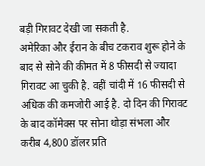बड़ी गिरावट देखी जा सकती है.
अमेरिका और ईरान के बीच टकराव शुरू होने के बाद से सोने की कीमत में 8 फीसदी से ज्यादा गिरावट आ चुकी है. वहीं चांदी में 16 फीसदी से अधिक की कमजोरी आई है. दो दिन की गिरावट के बाद कॉमेक्स पर सोना थोड़ा संभला और करीब 4,800 डॉलर प्रति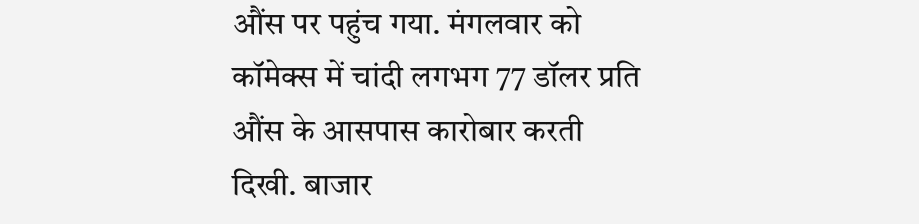औंस पर पहुंच गया. मंगलवार को कॉमेक्स में चांदी लगभग 77 डॉलर प्रति औंस के आसपास कारोबार करती दिखी. बाजार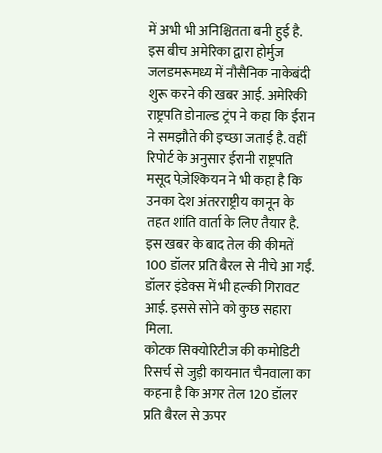में अभी भी अनिश्चितता बनी हुई है.
इस बीच अमेरिका द्वारा होर्मुज जलडमरूमध्य में नौसैनिक नाकेबंदी शुरू करने की खबर आई. अमेरिकी राष्ट्रपति डोनाल्ड ट्रंप ने कहा कि ईरान ने समझौते की इच्छा जताई है. वहीं रिपोर्ट के अनुसार ईरानी राष्ट्रपति मसूद पेज़ेश्कियन ने भी कहा है कि उनका देश अंतरराष्ट्रीय कानून के तहत शांति वार्ता के लिए तैयार है. इस खबर के बाद तेल की कीमतें 100 डॉलर प्रति बैरल से नीचे आ गईं. डॉलर इंडेक्स में भी हल्की गिरावट आई. इससे सोने को कुछ सहारा मिला.
कोटक सिक्योरिटीज की कमोडिटी रिसर्च से जुड़ी कायनात चैनवाला का कहना है कि अगर तेल 120 डॉलर प्रति बैरल से ऊपर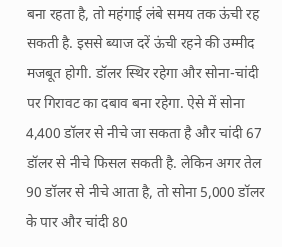बना रहता है, तो महंगाई लंबे समय तक ऊंची रह सकती है. इससे ब्याज दरें ऊंची रहने की उम्मीद मजबूत होगी. डॉलर स्थिर रहेगा और सोना-चांदी पर गिरावट का दबाव बना रहेगा. ऐसे में सोना 4,400 डॉलर से नीचे जा सकता है और चांदी 67 डॉलर से नीचे फिसल सकती है. लेकिन अगर तेल 90 डॉलर से नीचे आता है, तो सोना 5,000 डॉलर के पार और चांदी 80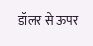डॉलर से ऊपर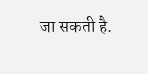जा सकती है.